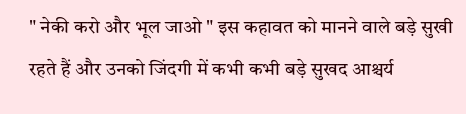" नेकी करो और भूल जाओ " इस कहावत को मानने वाले बड़े सुखी रहते हैं और उनको जिंदगी में कभी कभी बड़े सुखद आश्चर्य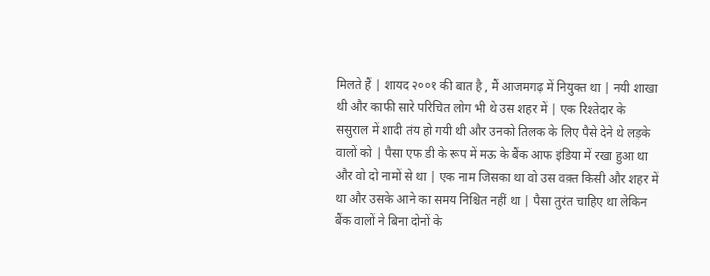मिलते हैं | शायद २००१ की बात है , मैं आजमगढ़ में नियुक्त था | नयी शाखा थी और काफी सारे परिचित लोग भी थे उस शहर में | एक रिश्तेदार के ससुराल में शादी तंय हो गयी थी और उनको तिलक के लिए पैसे देने थे लड़के वालों को | पैसा एफ डी के रूप में मऊ के बैंक आफ इंडिया में रखा हुआ था और वो दो नामों से था | एक नाम जिसका था वो उस वक़्त किसी और शहर में था और उसके आने का समय निश्चित नहीं था | पैसा तुरंत चाहिए था लेकिन बैंक वालों ने बिना दोनों के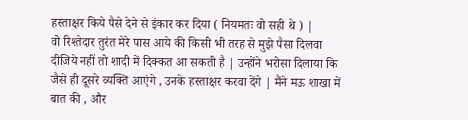हस्ताक्षर किये पैसे देने से इंकार कर दिया ( नियमतः वो सही थे ) |
वो रिश्तेदार तुरंत मेरे पास आये की किसी भी तरह से मुझे पैसा दिलवा दीजिये नहीं तो शादी में दिक्कत आ सकती है | उन्होंने भरोसा दिलाया कि जैसे ही दूसरे व्यक्ति आएंगे , उनके हस्ताक्षर करवा देंगे | मैंने मऊ शाखा में बात की , और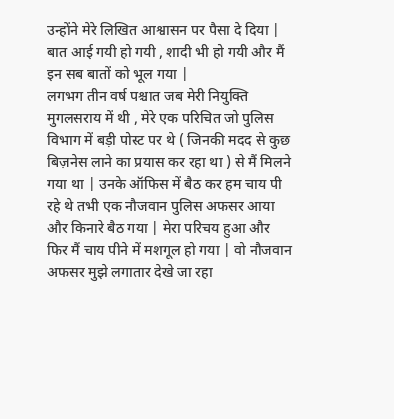उन्होंने मेरे लिखित आश्वासन पर पैसा दे दिया | बात आई गयी हो गयी , शादी भी हो गयी और मैं इन सब बातों को भूल गया |
लगभग तीन वर्ष पश्चात जब मेरी नियुक्ति मुगलसराय में थी , मेरे एक परिचित जो पुलिस विभाग में बड़ी पोस्ट पर थे ( जिनकी मदद से कुछ बिज़नेस लाने का प्रयास कर रहा था ) से मैं मिलने गया था | उनके ऑफिस में बैठ कर हम चाय पी रहे थे तभी एक नौजवान पुलिस अफसर आया और किनारे बैठ गया | मेरा परिचय हुआ और फिर मैं चाय पीने में मशगूल हो गया | वो नौजवान अफसर मुझे लगातार देखे जा रहा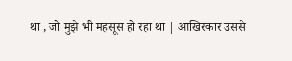था , जो मुझे भी महसूस हो रहा था | आखिरकार उससे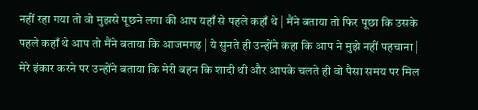नहीं रहा गया तो वो मुझसे पूछने लगा की आप यहाँ से पहले कहाँ थे | मैंने बताया तो फिर पूछा कि उसके पहले कहाँ थे आप तो मैंने बताया कि आजमगढ़ | ये सुनते ही उन्होंने कहा कि आप ने मुझे नहीं पहचाना | मेरे इंकार करने पर उन्होंने बताया कि मेरी बहन कि शादी थी और आपके चलते ही वो पैसा समय पर मिल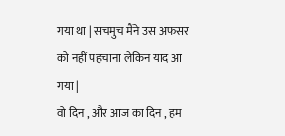गया था | सचमुच मैंने उस अफसर को नहीं पहचाना लेकिन याद आ गया |
वो दिन , और आज का दिन , हम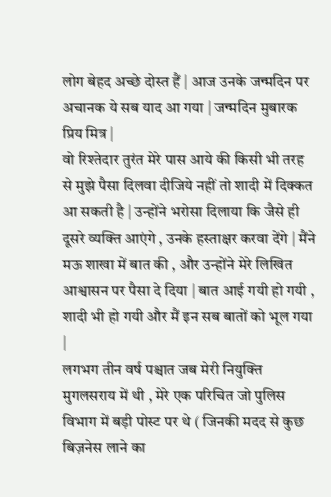लोग बेहद अच्छे दोस्त हैं | आज उनके जन्मदिन पर अचानक ये सब याद आ गया | जन्मदिन मुबारक प्रिय मित्र |
वो रिश्तेदार तुरंत मेरे पास आये की किसी भी तरह से मुझे पैसा दिलवा दीजिये नहीं तो शादी में दिक्कत आ सकती है | उन्होंने भरोसा दिलाया कि जैसे ही दूसरे व्यक्ति आएंगे , उनके हस्ताक्षर करवा देंगे | मैंने मऊ शाखा में बात की , और उन्होंने मेरे लिखित आश्वासन पर पैसा दे दिया | बात आई गयी हो गयी , शादी भी हो गयी और मैं इन सब बातों को भूल गया |
लगभग तीन वर्ष पश्चात जब मेरी नियुक्ति मुगलसराय में थी , मेरे एक परिचित जो पुलिस विभाग में बड़ी पोस्ट पर थे ( जिनकी मदद से कुछ बिज़नेस लाने का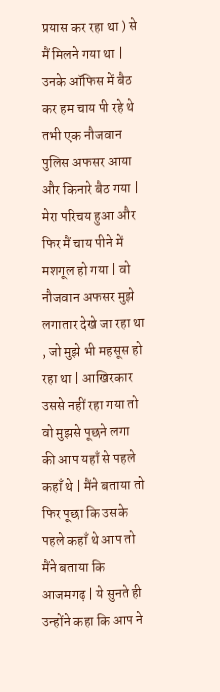प्रयास कर रहा था ) से मैं मिलने गया था | उनके ऑफिस में बैठ कर हम चाय पी रहे थे तभी एक नौजवान पुलिस अफसर आया और किनारे बैठ गया | मेरा परिचय हुआ और फिर मैं चाय पीने में मशगूल हो गया | वो नौजवान अफसर मुझे लगातार देखे जा रहा था , जो मुझे भी महसूस हो रहा था | आखिरकार उससे नहीं रहा गया तो वो मुझसे पूछने लगा की आप यहाँ से पहले कहाँ थे | मैंने बताया तो फिर पूछा कि उसके पहले कहाँ थे आप तो मैंने बताया कि आजमगढ़ | ये सुनते ही उन्होंने कहा कि आप ने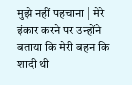मुझे नहीं पहचाना | मेरे इंकार करने पर उन्होंने बताया कि मेरी बहन कि शादी थी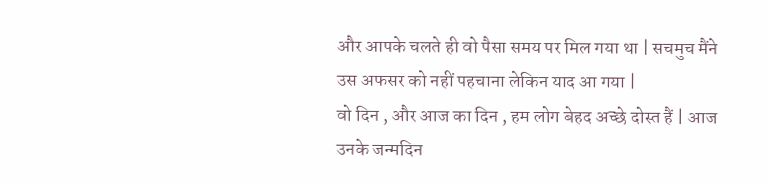और आपके चलते ही वो पैसा समय पर मिल गया था | सचमुच मैंने उस अफसर को नहीं पहचाना लेकिन याद आ गया |
वो दिन , और आज का दिन , हम लोग बेहद अच्छे दोस्त हैं | आज उनके जन्मदिन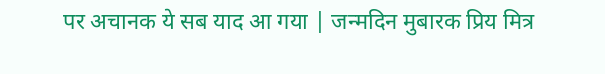पर अचानक ये सब याद आ गया | जन्मदिन मुबारक प्रिय मित्र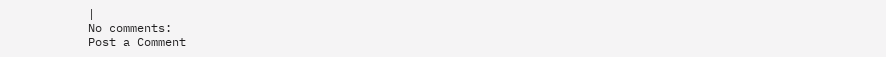|
No comments:
Post a Comment